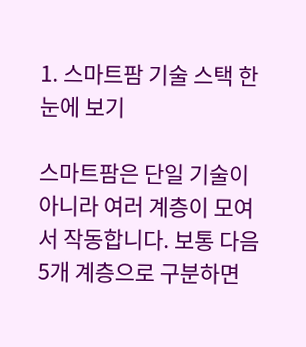1. 스마트팜 기술 스택 한눈에 보기

스마트팜은 단일 기술이 아니라 여러 계층이 모여서 작동합니다. 보통 다음 5개 계층으로 구분하면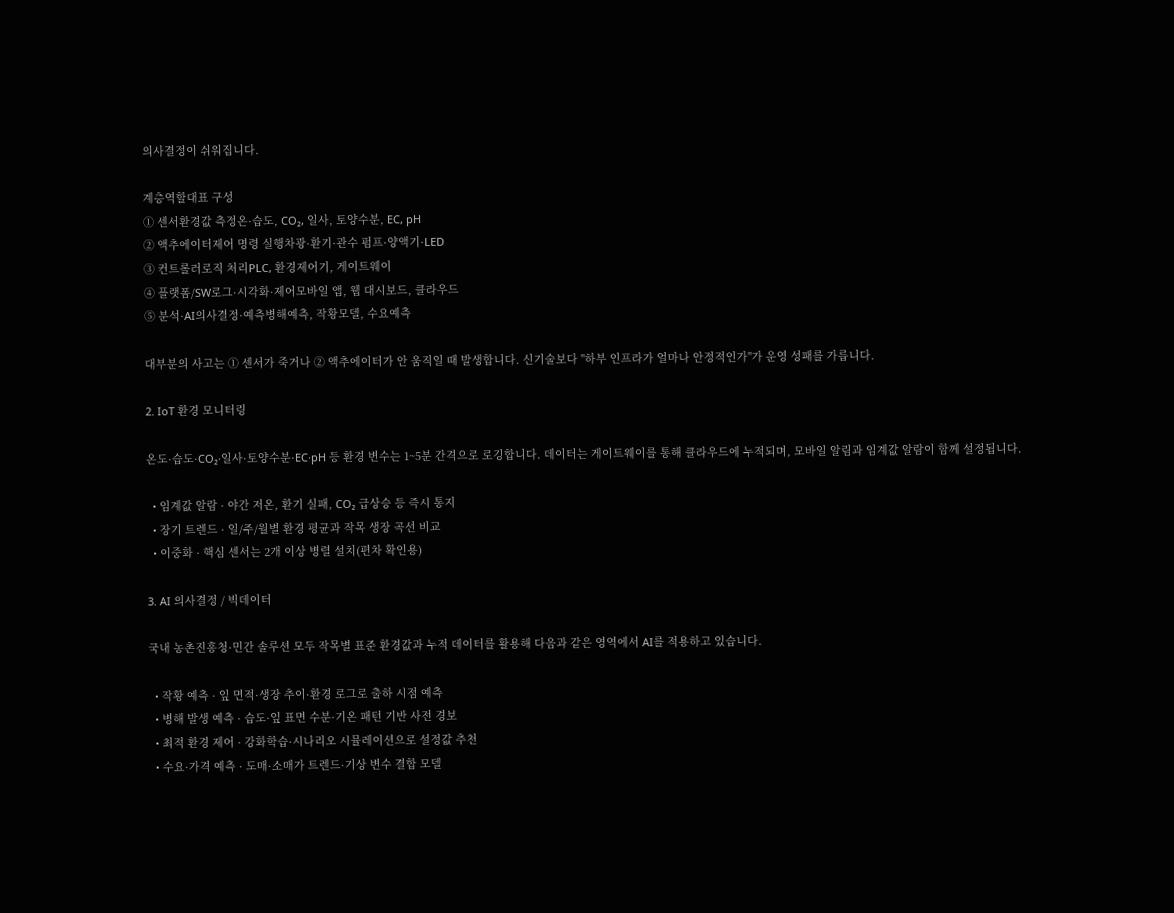의사결정이 쉬워집니다.

계층역할대표 구성
① 센서환경값 측정온·습도, CO₂, 일사, 토양수분, EC, pH
② 액추에이터제어 명령 실행차광·환기·관수 펌프·양액기·LED
③ 컨트롤러로직 처리PLC, 환경제어기, 게이트웨이
④ 플랫폼/SW로그·시각화·제어모바일 앱, 웹 대시보드, 클라우드
⑤ 분석·AI의사결정·예측병해예측, 작황모델, 수요예측

대부분의 사고는 ① 센서가 죽거나 ② 액추에이터가 안 움직일 때 발생합니다. 신기술보다 "하부 인프라가 얼마나 안정적인가"가 운영 성패를 가릅니다.

2. IoT 환경 모니터링

온도·습도·CO₂·일사·토양수분·EC·pH 등 환경 변수는 1~5분 간격으로 로깅합니다. 데이터는 게이트웨이를 통해 클라우드에 누적되며, 모바일 알림과 임계값 알람이 함께 설정됩니다.

  • 임계값 알람 · 야간 저온, 환기 실패, CO₂ 급상승 등 즉시 통지
  • 장기 트렌드 · 일/주/월별 환경 평균과 작목 생장 곡선 비교
  • 이중화 · 핵심 센서는 2개 이상 병렬 설치(편차 확인용)

3. AI 의사결정 / 빅데이터

국내 농촌진흥청·민간 솔루션 모두 작목별 표준 환경값과 누적 데이터를 활용해 다음과 같은 영역에서 AI를 적용하고 있습니다.

  • 작황 예측 · 잎 면적·생장 추이·환경 로그로 출하 시점 예측
  • 병해 발생 예측 · 습도·잎 표면 수분·기온 패턴 기반 사전 경보
  • 최적 환경 제어 · 강화학습·시나리오 시뮬레이션으로 설정값 추천
  • 수요·가격 예측 · 도매·소매가 트렌드·기상 변수 결합 모델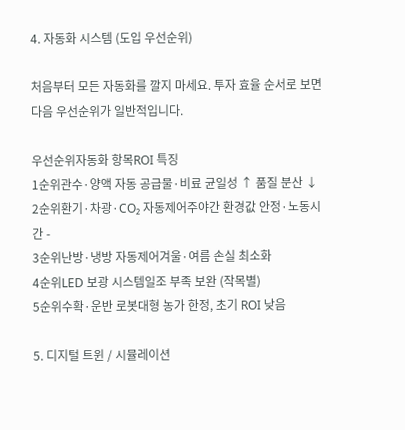4. 자동화 시스템 (도입 우선순위)

처음부터 모든 자동화를 깔지 마세요. 투자 효율 순서로 보면 다음 우선순위가 일반적입니다.

우선순위자동화 항목ROI 특징
1순위관수·양액 자동 공급물·비료 균일성 ↑ 품질 분산 ↓
2순위환기·차광·CO₂ 자동제어주야간 환경값 안정·노동시간 -
3순위난방·냉방 자동제어겨울·여름 손실 최소화
4순위LED 보광 시스템일조 부족 보완 (작목별)
5순위수확·운반 로봇대형 농가 한정, 초기 ROI 낮음

5. 디지털 트윈 / 시뮬레이션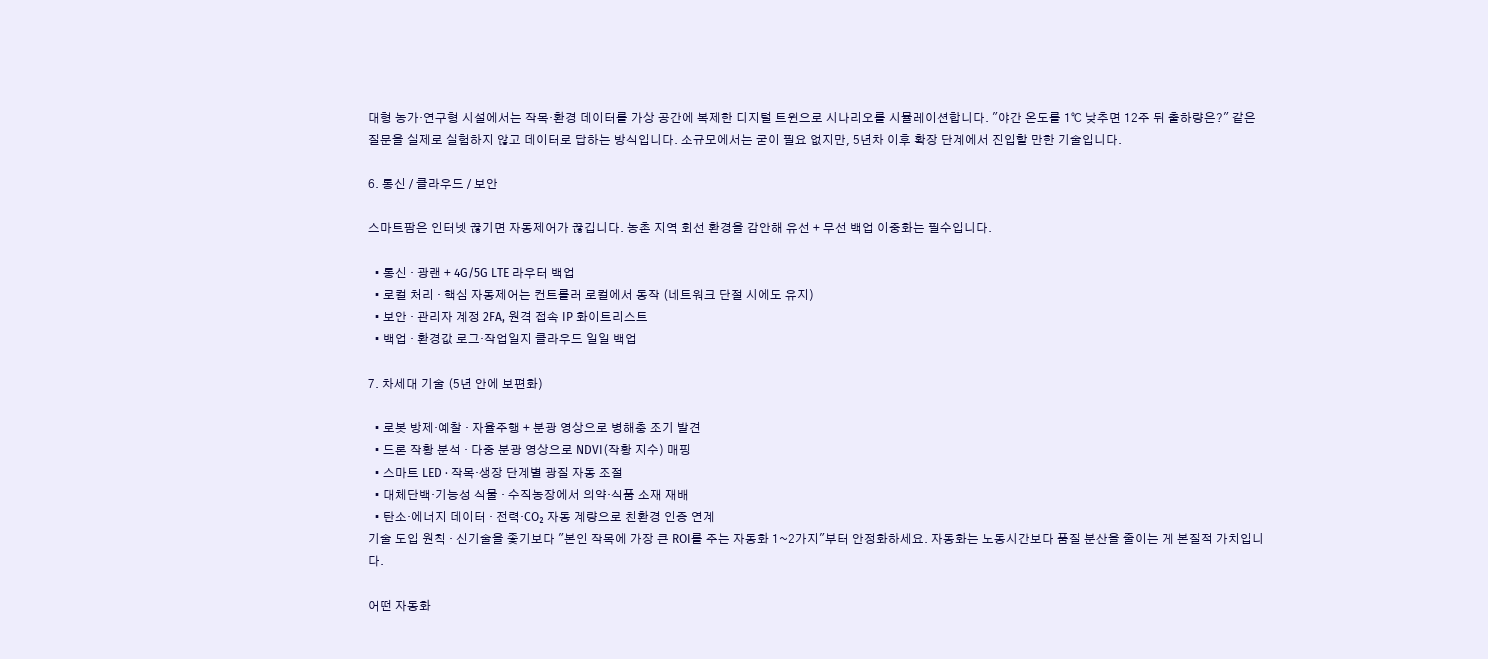대형 농가·연구형 시설에서는 작목·환경 데이터를 가상 공간에 복제한 디지털 트윈으로 시나리오를 시뮬레이션합니다. "야간 온도를 1℃ 낮추면 12주 뒤 출하량은?" 같은 질문을 실제로 실험하지 않고 데이터로 답하는 방식입니다. 소규모에서는 굳이 필요 없지만, 5년차 이후 확장 단계에서 진입할 만한 기술입니다.

6. 통신 / 클라우드 / 보안

스마트팜은 인터넷 끊기면 자동제어가 끊깁니다. 농촌 지역 회선 환경을 감안해 유선 + 무선 백업 이중화는 필수입니다.

  • 통신 · 광랜 + 4G/5G LTE 라우터 백업
  • 로컬 처리 · 핵심 자동제어는 컨트롤러 로컬에서 동작 (네트워크 단절 시에도 유지)
  • 보안 · 관리자 계정 2FA, 원격 접속 IP 화이트리스트
  • 백업 · 환경값 로그·작업일지 클라우드 일일 백업

7. 차세대 기술 (5년 안에 보편화)

  • 로봇 방제·예찰 · 자율주행 + 분광 영상으로 병해충 조기 발견
  • 드론 작황 분석 · 다중 분광 영상으로 NDVI(작황 지수) 매핑
  • 스마트 LED · 작목·생장 단계별 광질 자동 조절
  • 대체단백·기능성 식물 · 수직농장에서 의약·식품 소재 재배
  • 탄소·에너지 데이터 · 전력·CO₂ 자동 계량으로 친환경 인증 연계
기술 도입 원칙 · 신기술을 좇기보다 "본인 작목에 가장 큰 ROI를 주는 자동화 1~2가지"부터 안정화하세요. 자동화는 노동시간보다 품질 분산을 줄이는 게 본질적 가치입니다.

어떤 자동화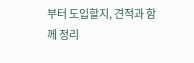부터 도입할지, 견적과 함께 정리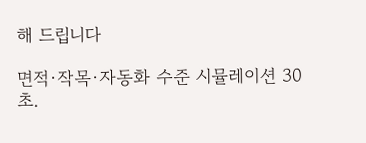해 드립니다

면적·작목·자동화 수준 시뮬레이션 30초.